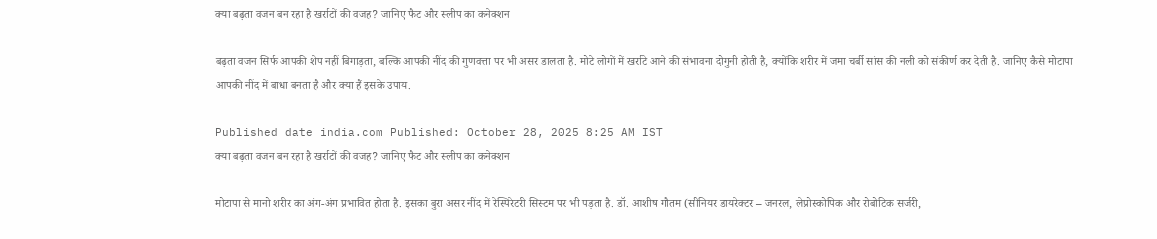क्या बढ़ता वजन बन रहा है खर्राटों की वजह? जानिए फैट और स्लीप का कनेक्शन

बढ़ता वजन सिर्फ आपकी शेप नहीं बिगाड़ता, बल्कि आपकी नींद की गुणवत्ता पर भी असर डालता है. मोटे लोगों में खर्राटे आने की संभावना दोगुनी होती है, क्योंकि शरीर में जमा चर्बी सांस की नली को संकीर्ण कर देती है. जानिए कैसे मोटापा आपकी नींद में बाधा बनता है और क्या हैं इसके उपाय.

Published date india.com Published: October 28, 2025 8:25 AM IST
क्या बढ़ता वजन बन रहा है खर्राटों की वजह? जानिए फैट और स्लीप का कनेक्शन

मोटापा से मानो शरीर का अंग-अंग प्रभावित होता है. इसका बुरा असर नींद में रेस्पिरेटरी सिस्टम पर भी पड़ता है. डॉ. आशीष गौतम (सीनियर डायरेक्टर – जनरल, लेप्रोस्कोपिक और रोबोटिक सर्जरी,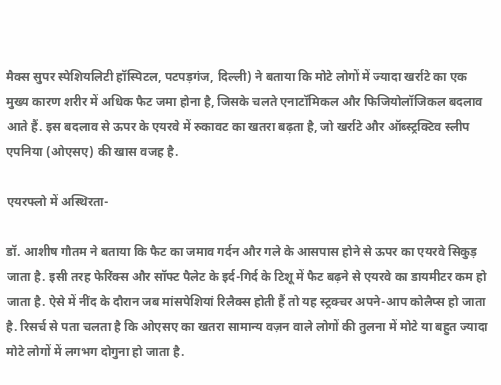मैक्स सुपर स्पेशियलिटी हॉस्पिटल, पटपड़गंज, दिल्ली) ने बताया कि मोटे लोगों में ज्यादा खर्राटे का एक मुख्य कारण शरीर में अधिक फैट जमा होना है, जिसके चलते एनाटॉमिकल और फिजियोलॉजिकल बदलाव आते हैं. इस बदलाव से ऊपर के एयरवे में रुकावट का खतरा बढ़ता है, जो खर्राटे और ऑब्स्ट्रक्टिव स्लीप एपनिया (ओएसए) की खास वजह है.

एयरफ्लो में अस्थिरता-

डॉ. आशीष गौतम ने बताया कि फैट का जमाव गर्दन और गले के आसपास होने से ऊपर का एयरवे सिकुड़ जाता है. इसी तरह फेरिंक्स और सॉफ्ट पैलेट के इर्द-गिर्द के टिशू में फैट बढ़ने से एयरवे का डायमीटर कम हो जाता है. ऐसे में नींद के दौरान जब मांसपेशियां रिलैक्स होती हैं तो यह स्ट्रक्चर अपने-आप कोलैप्स हो जाता है. रिसर्च से पता चलता है कि ओएसए का खतरा सामान्य वज़न वाले लोगों की तुलना में मोटे या बहुत ज्यादा मोटे लोगों में लगभग दोगुना हो जाता है.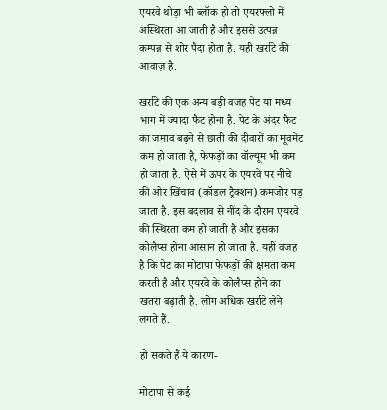एयरवे थोड़ा भी ब्लॉक हो तो एयरफ्लो में अस्थिरता आ जाती है और इससे उत्पन्न कम्पन्न से शोर पैदा होता है. यही खर्राटे की आवाज़ है.

खर्राटे की एक अन्य बड़ी वजह पेट या मध्य भाग में ज्यादा फैट होना है. पेट के अंदर फैट का जमाव बढ़ने से छाती की दीवारों का मूवमेंट कम हो जाता है, फेफड़ों का वॉल्यूम भी कम हो जाता है. ऐसे में ऊपर के एयरवे पर नीचे की ओर खिंचाव (कॉडल ट्रैक्शन) कमजोर पड़ जाता है. इस बदलाव से नींद के दौरान एयरवे की स्थिरता कम हो जाती है और इसका कोलैप्स होना आसान हो जाता है. यहीं वजह है कि पेट का मोटापा फेफड़ों की क्षमता कम करती है और एयरवे के कोलैप्स होने का खतरा बढ़ाती है. लोग अधिक खर्राटे लेने लगते हैं.

हो सकते हैं ये कारण-

मोटापा से कई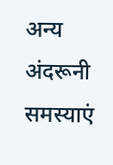अन्य अंदरूनी समस्याएं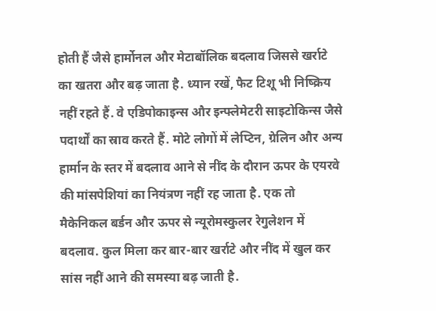होती हैं जैसे हार्मोनल और मेटाबॉलिक बदलाव जिससे खर्राटे का खतरा और बढ़ जाता है. ध्यान रखें, फैट टिशू भी निष्क्रिय नहीं रहते हैं. वे एडिपोकाइन्स और इन्फ्लेमेटरी साइटोकिन्स जैसे पदार्थों का स्राव करते हैं. मोटे लोगों में लेप्टिन, ग्रेलिन और अन्य हार्मान के स्तर में बदलाव आने से नींद के दौरान ऊपर के एयरवे की मांसपेशियां का नियंत्रण नहीं रह जाता है. एक तो मैकेनिकल बर्डन और ऊपर से न्यूरोमस्कुलर रेगुलेशन में बदलाव. कुल मिला कर बार-बार खर्राटे और नींद में खुल कर सांस नहीं आने की समस्या बढ़ जाती है.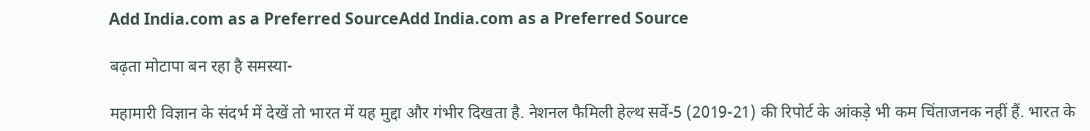Add India.com as a Preferred SourceAdd India.com as a Preferred Source

बढ़ता मोटापा बन रहा है समस्या-

महामारी विज्ञान के संदर्भ में देखें तो भारत में यह मुद्दा और गंभीर दिखता है. नेशनल फैमिली हेल्थ सर्वे-5 (2019-21) की रिपोर्ट के आंकड़े भी कम चिंताजनक नहीं हैं. भारत के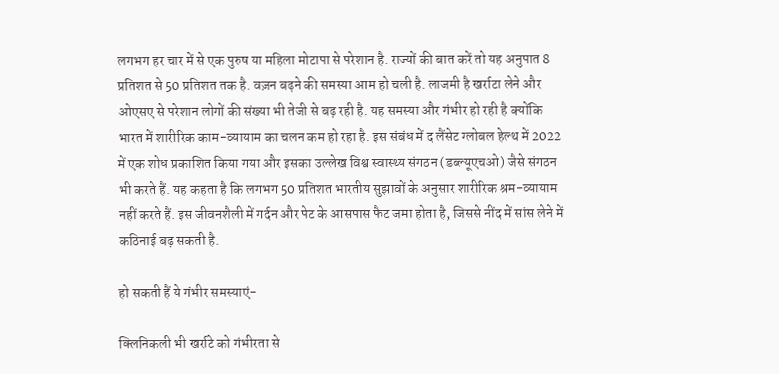लगभग हर चार में से एक पुरुष या महिला मोटापा से परेशान है. राज्यों की बात करें तो यह अनुपात 8 प्रतिशत से 50 प्रतिशत तक है. वज़न बढ़ने की समस्या आम हो चली है. लाजमी है खर्राटा लेने और ओएसए से परेशान लोगों की संख्या भी तेजी से बढ़ रही है. यह समस्या और गंभीर हो रही है क्योंकि भारत में शारीरिक काम-व्यायाम का चलन कम हो रहा है. इस संबंध में द लैंसेट ग्लोबल हेल्थ में 2022 में एक शोध प्रकाशित किया गया और इसका उल्लेख विश्व स्वास्थ्य संगठन (डब्ल्यूएचओ) जैसे संगठन भी करते हैं. यह कहता है कि लगभग 50 प्रतिशत भारतीय सुझावों के अनुसार शारीरिक श्रम-व्यायाम नहीं करते हैं. इस जीवनशैली में गर्दन और पेट के आसपास फैट जमा होता है, जिससे नींद में सांस लेने में कठिनाई बढ़ सकती है.

हो सकती हैं ये गंभीर समस्याएं-

क्लिनिकली भी खर्राटे को गंभीरता से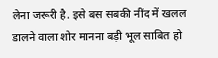लेना जरूरी है. इसे बस सबकी नींद में खलल डालने वाला शोर मानना बड़ी भूल साबित हो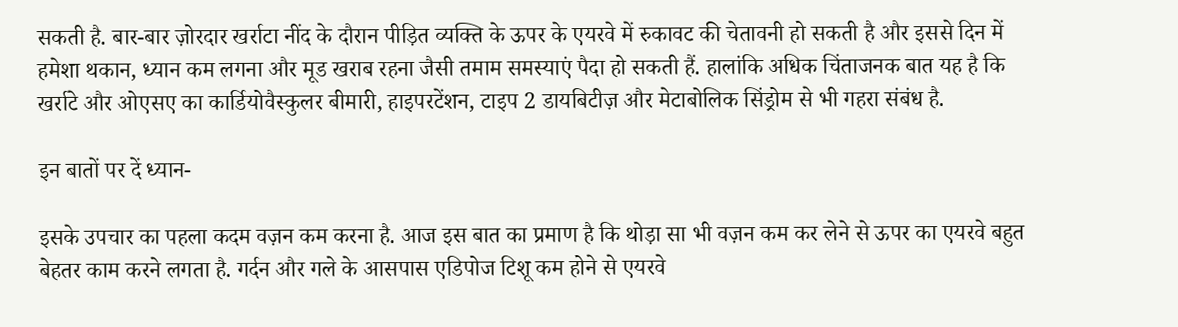सकती है. बार-बार ज़ोरदार खर्राटा नींद के दौरान पीड़ित व्यक्ति के ऊपर के एयरवे में रुकावट की चेतावनी हो सकती है और इससे दिन में हमेशा थकान, ध्यान कम लगना और मूड खराब रहना जैसी तमाम समस्याएं पैदा हो सकती हैं. हालांकि अधिक चिंताजनक बात यह है कि खर्राटे और ओएसए का कार्डियोवैस्कुलर बीमारी, हाइपरटेंशन, टाइप 2 डायबिटीज़ और मेटाबोलिक सिंड्रोम से भी गहरा संबंध है.

इन बातों पर दें ध्यान-

इसके उपचार का पहला कदम वज़न कम करना है. आज इस बात का प्रमाण है कि थोड़ा सा भी वज़न कम कर लेने से ऊपर का एयरवे बहुत बेहतर काम करने लगता है. गर्दन और गले के आसपास एडिपोज टिशू कम होने से एयरवे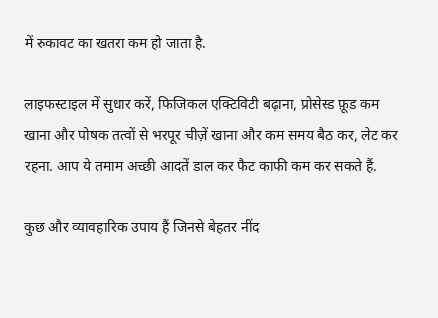में रुकावट का खतरा कम हो जाता है.

लाइफस्टाइल में सुधार करें, फिजिकल एक्टिविटी बढ़ाना, प्रोसेस्ड फ़ूड कम खाना और पोषक तत्वों से भरपूर चीज़ें खाना और कम समय बैठ कर, लेट कर रहना. आप ये तमाम अच्छी आदतें डाल कर फैट काफी कम कर सकते हैं.

कुछ और व्यावहारिक उपाय हैं जिनसे बेहतर नींद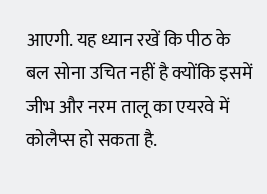आएगी. यह ध्यान रखें कि पीठ के बल सोना उचित नहीं है क्योंकि इसमें जीभ और नरम तालू का एयरवे में कोलैप्स हो सकता है.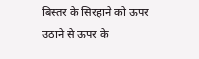बिस्तर के सिरहाने को ऊपर उठाने से ऊपर के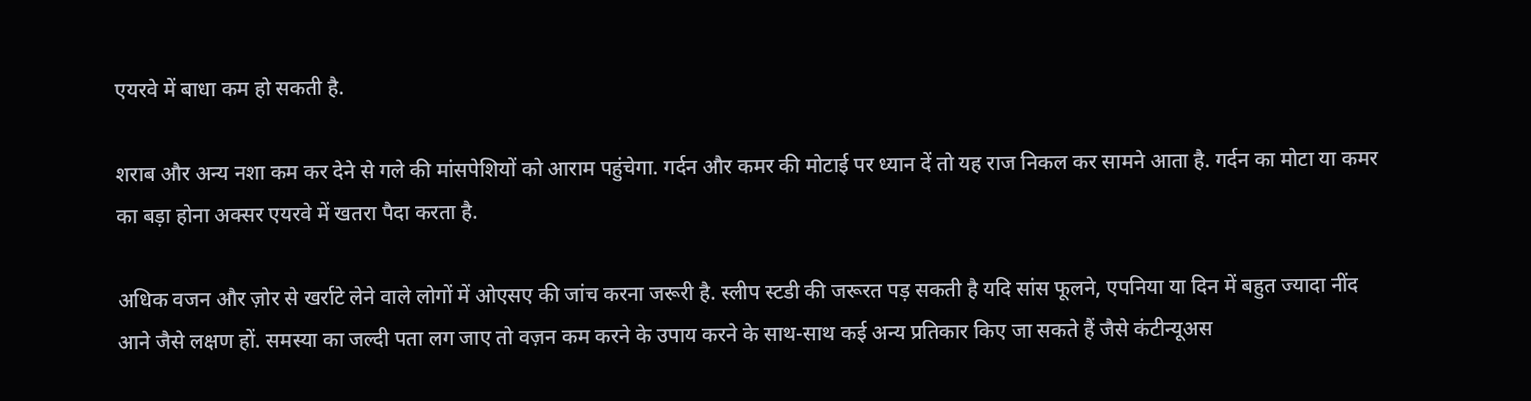एयरवे में बाधा कम हो सकती है.

शराब और अन्य नशा कम कर देने से गले की मांसपेशियों को आराम पहुंचेगा. गर्दन और कमर की मोटाई पर ध्यान दें तो यह राज निकल कर सामने आता है. गर्दन का मोटा या कमर का बड़ा होना अक्सर एयरवे में खतरा पैदा करता है.

अधिक वजन और ज़ोर से खर्राटे लेने वाले लोगों में ओएसए की जांच करना जरूरी है. स्लीप स्टडी की जरूरत पड़ सकती है यदि सांस फूलने, एपनिया या दिन में बहुत ज्यादा नींद आने जैसे लक्षण हों. समस्या का जल्दी पता लग जाए तो वज़न कम करने के उपाय करने के साथ-साथ कई अन्य प्रतिकार किए जा सकते हैं जैसे कंटीन्यूअस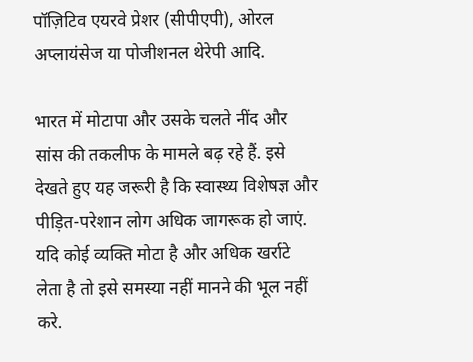पॉज़िटिव एयरवे प्रेशर (सीपीएपी), ओरल अप्लायंसेज या पोजीशनल थेरेपी आदि.

भारत में मोटापा और उसके चलते नींद और सांस की तकलीफ के मामले बढ़ रहे हैं. इसे देखते हुए यह जरूरी है कि स्वास्थ्य विशेषज्ञ और पीड़ित-परेशान लोग अधिक जागरूक हो जाएं. यदि कोई व्यक्ति मोटा है और अधिक खर्राटे लेता है तो इसे समस्या नहीं मानने की भूल नहीं करे.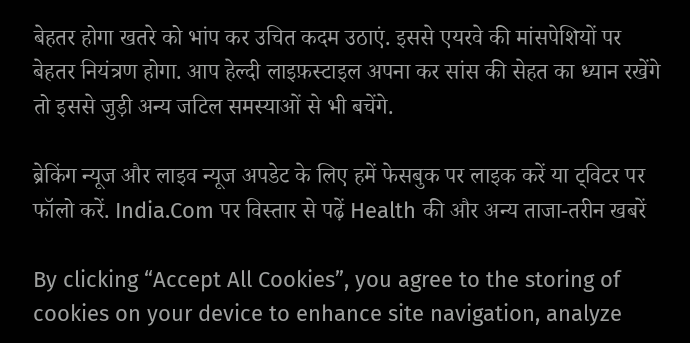बेहतर होगा खतरे को भांप कर उचित कदम उठाएं. इससे एयरवे की मांसपेशियों पर बेहतर नियंत्रण होगा. आप हेल्दी लाइफ़स्टाइल अपना कर सांस की सेहत का ध्यान रखेंगे तो इससे जुड़ी अन्य जटिल समस्याओं से भी बचेंगे.

ब्रेकिंग न्यूज और लाइव न्यूज अपडेट के लिए हमें फेसबुक पर लाइक करें या ट्विटर पर फॉलो करें. India.Com पर विस्तार से पढ़ें Health की और अन्य ताजा-तरीन खबरें

By clicking “Accept All Cookies”, you agree to the storing of cookies on your device to enhance site navigation, analyze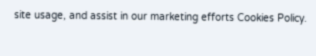site usage, and assist in our marketing efforts Cookies Policy.